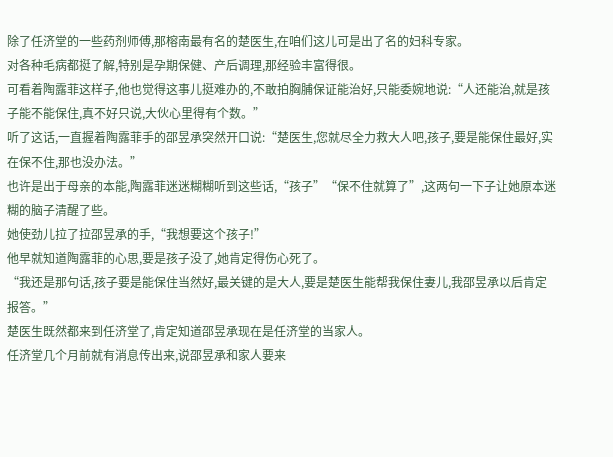除了任济堂的一些药剂师傅,那榕南最有名的楚医生,在咱们这儿可是出了名的妇科专家。
对各种毛病都挺了解,特别是孕期保健、产后调理,那经验丰富得很。
可看着陶露菲这样子,他也觉得这事儿挺难办的,不敢拍胸脯保证能治好,只能委婉地说:“人还能治,就是孩子能不能保住,真不好只说,大伙心里得有个数。”
听了这话,一直握着陶露菲手的邵昱承突然开口说:“楚医生,您就尽全力救大人吧,孩子,要是能保住最好,实在保不住,那也没办法。”
也许是出于母亲的本能,陶露菲迷迷糊糊听到这些话,“孩子”“保不住就算了”,这两句一下子让她原本迷糊的脑子清醒了些。
她使劲儿拉了拉邵昱承的手,“我想要这个孩子!”
他早就知道陶露菲的心思,要是孩子没了,她肯定得伤心死了。
“我还是那句话,孩子要是能保住当然好,最关键的是大人,要是楚医生能帮我保住妻儿,我邵昱承以后肯定报答。”
楚医生既然都来到任济堂了,肯定知道邵昱承现在是任济堂的当家人。
任济堂几个月前就有消息传出来,说邵昱承和家人要来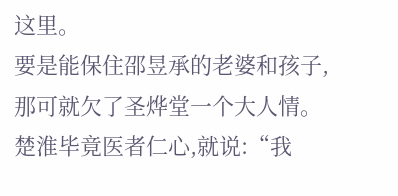这里。
要是能保住邵昱承的老婆和孩子,那可就欠了圣烨堂一个大人情。
楚淮毕竟医者仁心,就说:“我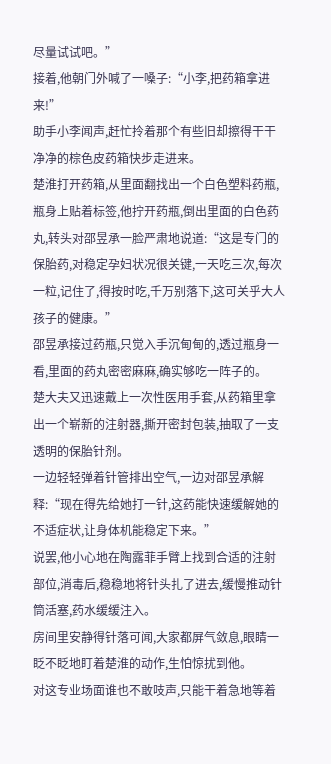尽量试试吧。”
接着,他朝门外喊了一嗓子:“小李,把药箱拿进来!”
助手小李闻声,赶忙拎着那个有些旧却擦得干干净净的棕色皮药箱快步走进来。
楚淮打开药箱,从里面翻找出一个白色塑料药瓶,瓶身上贴着标签,他拧开药瓶,倒出里面的白色药丸,转头对邵昱承一脸严肃地说道:“这是专门的保胎药,对稳定孕妇状况很关键,一天吃三次,每次一粒,记住了,得按时吃,千万别落下,这可关乎大人孩子的健康。”
邵昱承接过药瓶,只觉入手沉甸甸的,透过瓶身一看,里面的药丸密密麻麻,确实够吃一阵子的。
楚大夫又迅速戴上一次性医用手套,从药箱里拿出一个崭新的注射器,撕开密封包装,抽取了一支透明的保胎针剂。
一边轻轻弹着针管排出空气,一边对邵昱承解释:“现在得先给她打一针,这药能快速缓解她的不适症状,让身体机能稳定下来。”
说罢,他小心地在陶露菲手臂上找到合适的注射部位,消毒后,稳稳地将针头扎了进去,缓慢推动针筒活塞,药水缓缓注入。
房间里安静得针落可闻,大家都屏气敛息,眼睛一眨不眨地盯着楚淮的动作,生怕惊扰到他。
对这专业场面谁也不敢吱声,只能干着急地等着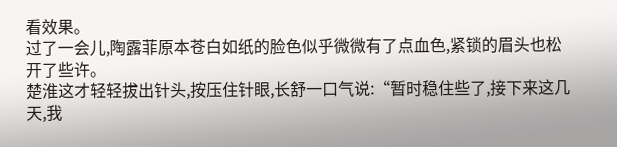看效果。
过了一会儿,陶露菲原本苍白如纸的脸色似乎微微有了点血色,紧锁的眉头也松开了些许。
楚淮这才轻轻拔出针头,按压住针眼,长舒一口气说:“暂时稳住些了,接下来这几天,我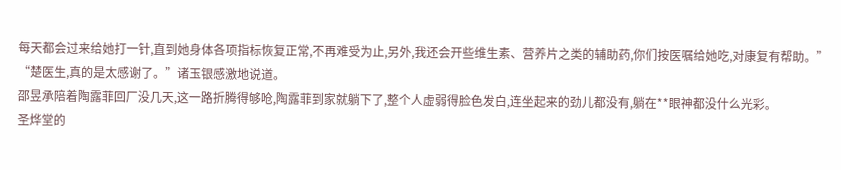每天都会过来给她打一针,直到她身体各项指标恢复正常,不再难受为止,另外,我还会开些维生素、营养片之类的辅助药,你们按医嘱给她吃,对康复有帮助。”
“楚医生,真的是太感谢了。”诸玉银感激地说道。
邵昱承陪着陶露菲回厂没几天,这一路折腾得够呛,陶露菲到家就躺下了,整个人虚弱得脸色发白,连坐起来的劲儿都没有,躺在**眼神都没什么光彩。
圣烨堂的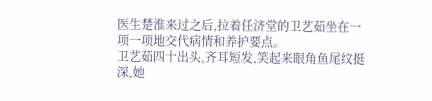医生楚淮来过之后,拉着任济堂的卫艺茹坐在一项一项地交代病情和养护要点。
卫艺茹四十出头,齐耳短发,笑起来眼角鱼尾纹挺深,她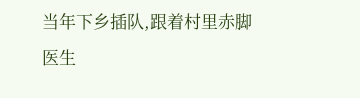当年下乡插队,跟着村里赤脚医生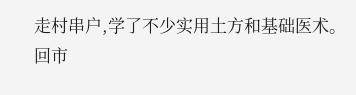走村串户,学了不少实用土方和基础医术。
回市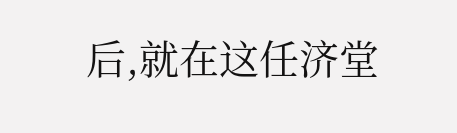后,就在这任济堂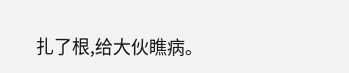扎了根,给大伙瞧病。